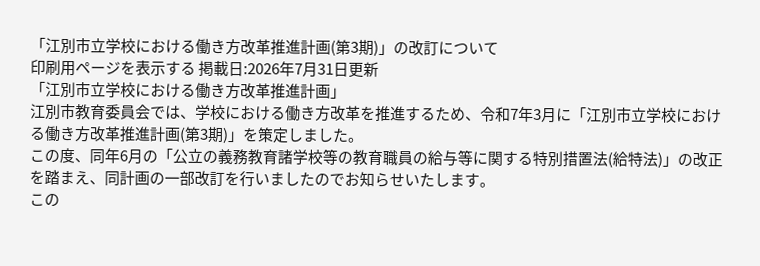「江別市立学校における働き方改革推進計画(第3期)」の改訂について
印刷用ページを表示する 掲載日:2026年7月31日更新
「江別市立学校における働き方改革推進計画」
江別市教育委員会では、学校における働き方改革を推進するため、令和7年3月に「江別市立学校における働き方改革推進計画(第3期)」を策定しました。
この度、同年6月の「公立の義務教育諸学校等の教育職員の給与等に関する特別措置法(給特法)」の改正を踏まえ、同計画の一部改訂を行いましたのでお知らせいたします。
この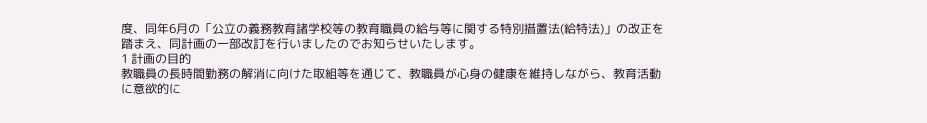度、同年6月の「公立の義務教育諸学校等の教育職員の給与等に関する特別措置法(給特法)」の改正を踏まえ、同計画の一部改訂を行いましたのでお知らせいたします。
1 計画の目的
教職員の長時間勤務の解消に向けた取組等を通じて、教職員が心身の健康を維持しながら、教育活動に意欲的に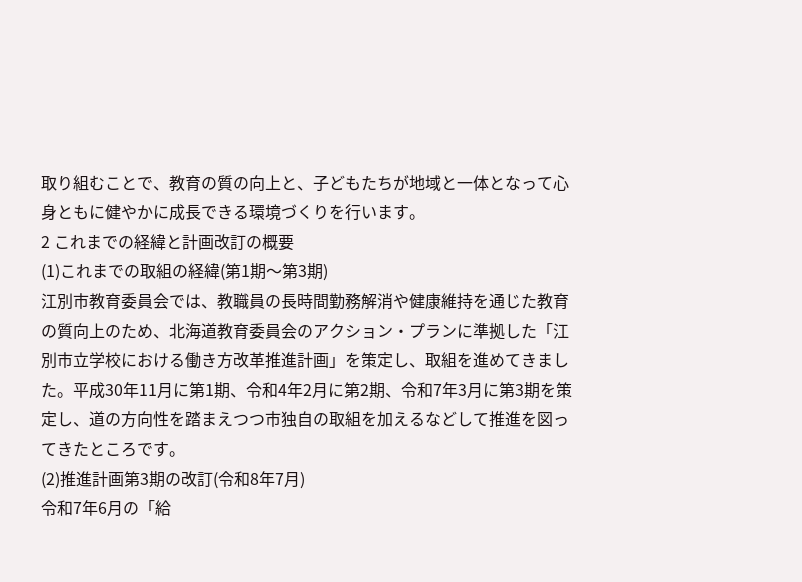取り組むことで、教育の質の向上と、子どもたちが地域と一体となって心身ともに健やかに成長できる環境づくりを行います。
2 これまでの経緯と計画改訂の概要
(1)これまでの取組の経緯(第1期〜第3期)
江別市教育委員会では、教職員の長時間勤務解消や健康維持を通じた教育の質向上のため、北海道教育委員会のアクション・プランに準拠した「江別市立学校における働き方改革推進計画」を策定し、取組を進めてきました。平成30年11月に第1期、令和4年2月に第2期、令和7年3月に第3期を策定し、道の方向性を踏まえつつ市独自の取組を加えるなどして推進を図ってきたところです。
(2)推進計画第3期の改訂(令和8年7月)
令和7年6月の「給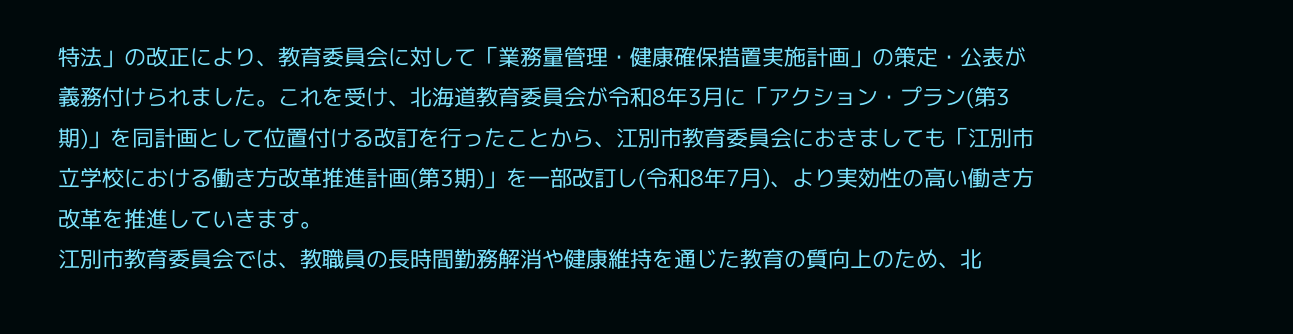特法」の改正により、教育委員会に対して「業務量管理・健康確保措置実施計画」の策定・公表が義務付けられました。これを受け、北海道教育委員会が令和8年3月に「アクション・プラン(第3期)」を同計画として位置付ける改訂を行ったことから、江別市教育委員会におきましても「江別市立学校における働き方改革推進計画(第3期)」を一部改訂し(令和8年7月)、より実効性の高い働き方改革を推進していきます。
江別市教育委員会では、教職員の長時間勤務解消や健康維持を通じた教育の質向上のため、北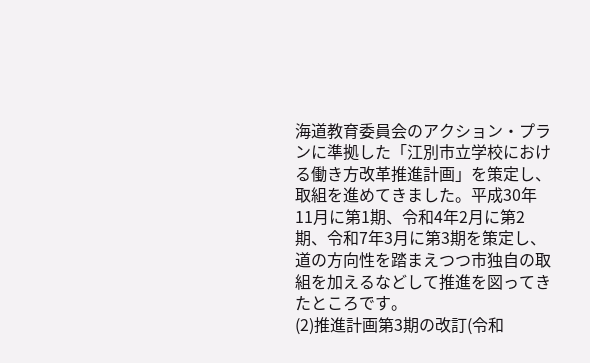海道教育委員会のアクション・プランに準拠した「江別市立学校における働き方改革推進計画」を策定し、取組を進めてきました。平成30年11月に第1期、令和4年2月に第2期、令和7年3月に第3期を策定し、道の方向性を踏まえつつ市独自の取組を加えるなどして推進を図ってきたところです。
(2)推進計画第3期の改訂(令和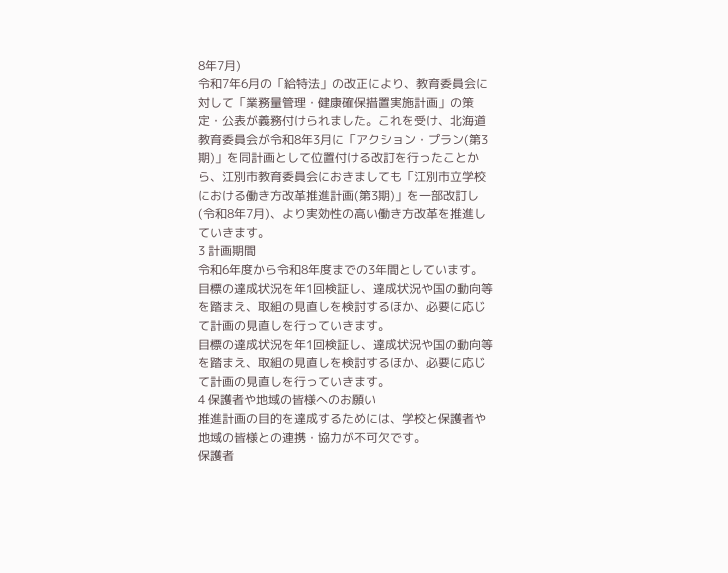8年7月)
令和7年6月の「給特法」の改正により、教育委員会に対して「業務量管理・健康確保措置実施計画」の策定・公表が義務付けられました。これを受け、北海道教育委員会が令和8年3月に「アクション・プラン(第3期)」を同計画として位置付ける改訂を行ったことから、江別市教育委員会におきましても「江別市立学校における働き方改革推進計画(第3期)」を一部改訂し(令和8年7月)、より実効性の高い働き方改革を推進していきます。
3 計画期間
令和6年度から令和8年度までの3年間としています。
目標の達成状況を年1回検証し、達成状況や国の動向等を踏まえ、取組の見直しを検討するほか、必要に応じて計画の見直しを行っていきます。
目標の達成状況を年1回検証し、達成状況や国の動向等を踏まえ、取組の見直しを検討するほか、必要に応じて計画の見直しを行っていきます。
4 保護者や地域の皆様へのお願い
推進計画の目的を達成するためには、学校と保護者や地域の皆様との連携・協力が不可欠です。
保護者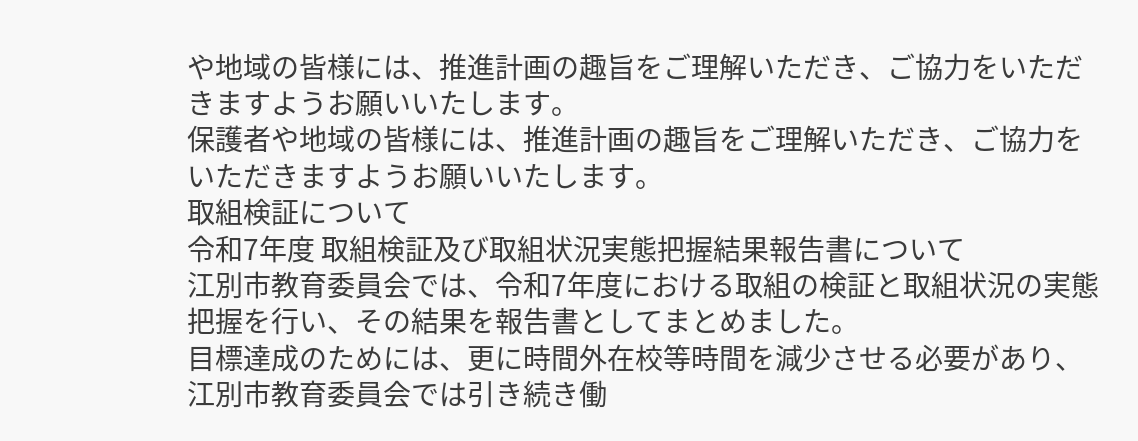や地域の皆様には、推進計画の趣旨をご理解いただき、ご協力をいただきますようお願いいたします。
保護者や地域の皆様には、推進計画の趣旨をご理解いただき、ご協力をいただきますようお願いいたします。
取組検証について
令和7年度 取組検証及び取組状況実態把握結果報告書について
江別市教育委員会では、令和7年度における取組の検証と取組状況の実態把握を行い、その結果を報告書としてまとめました。
目標達成のためには、更に時間外在校等時間を減少させる必要があり、江別市教育委員会では引き続き働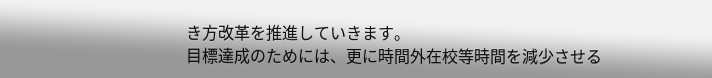き方改革を推進していきます。
目標達成のためには、更に時間外在校等時間を減少させる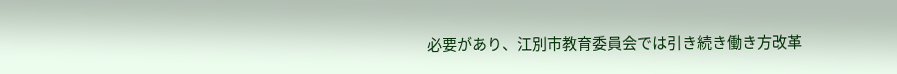必要があり、江別市教育委員会では引き続き働き方改革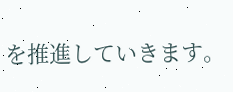を推進していきます。